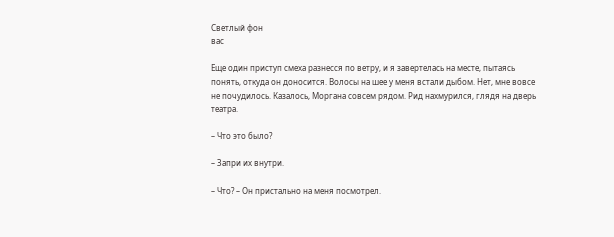Светлый фон
вас

Еще один приступ смеха разнесся по ветру, и я завертелась на месте, пытаясь понять, откуда он доносится. Волосы на шее у меня встали дыбом. Нет, мне вовсе не почудилось. Казалось, Моргана совсем рядом. Рид нахмурился, глядя на дверь театра.

– Что это было?

– Запри их внутри.

– Что? – Он пристально на меня посмотрел.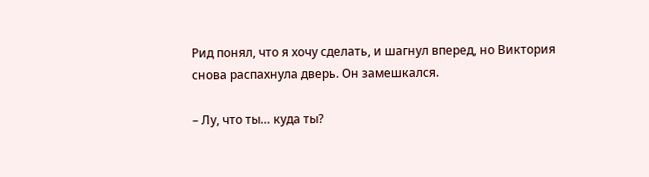Рид понял, что я хочу сделать, и шагнул вперед, но Виктория снова распахнула дверь. Он замешкался.

– Лу, что ты… куда ты?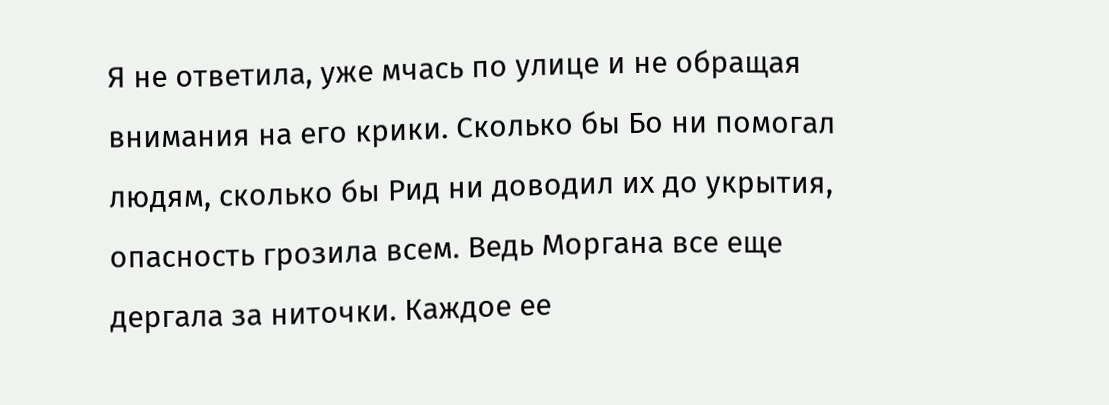Я не ответила, уже мчась по улице и не обращая внимания на его крики. Сколько бы Бо ни помогал людям, сколько бы Рид ни доводил их до укрытия, опасность грозила всем. Ведь Моргана все еще дергала за ниточки. Каждое ее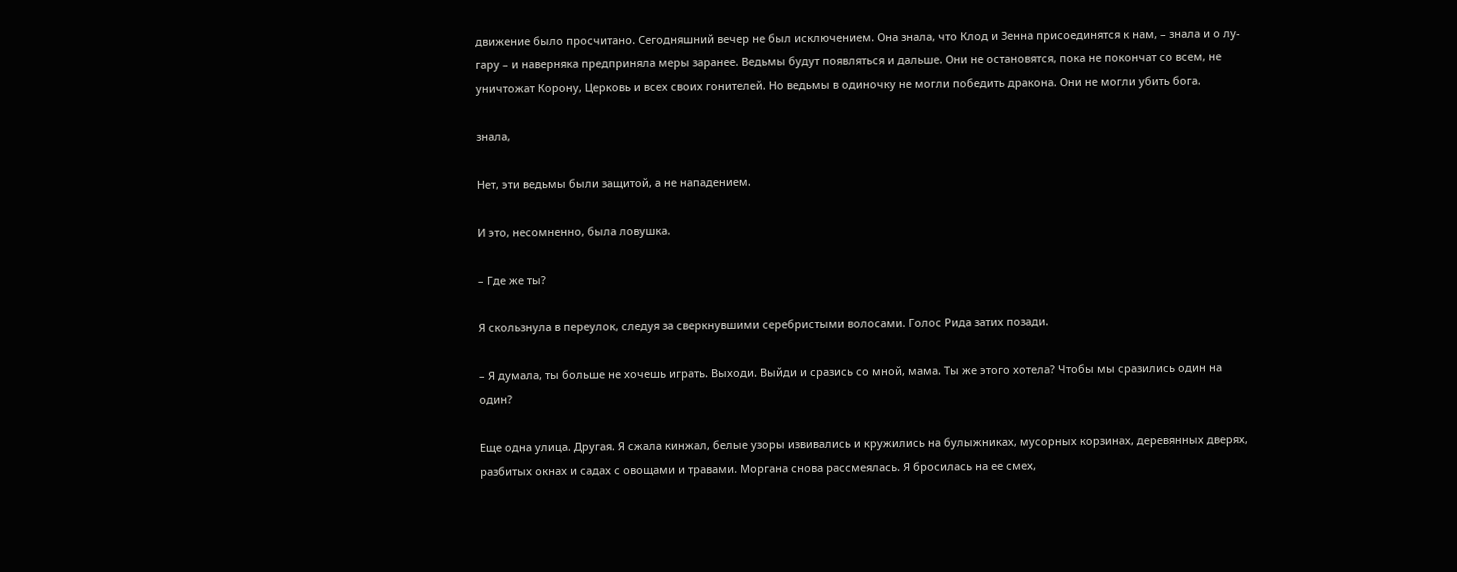движение было просчитано. Сегодняшний вечер не был исключением. Она знала, что Клод и Зенна присоединятся к нам, – знала и о лу-гару – и наверняка предприняла меры заранее. Ведьмы будут появляться и дальше. Они не остановятся, пока не покончат со всем, не уничтожат Корону, Церковь и всех своих гонителей. Но ведьмы в одиночку не могли победить дракона. Они не могли убить бога.

знала,

Нет, эти ведьмы были защитой, а не нападением.

И это, несомненно, была ловушка.

– Где же ты?

Я скользнула в переулок, следуя за сверкнувшими серебристыми волосами. Голос Рида затих позади.

– Я думала, ты больше не хочешь играть. Выходи. Выйди и сразись со мной, мама. Ты же этого хотела? Чтобы мы сразились один на один?

Еще одна улица. Другая. Я сжала кинжал, белые узоры извивались и кружились на булыжниках, мусорных корзинах, деревянных дверях, разбитых окнах и садах с овощами и травами. Моргана снова рассмеялась. Я бросилась на ее смех,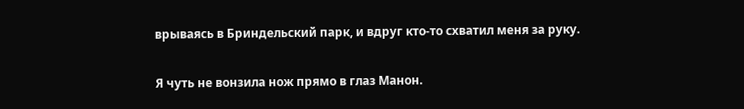врываясь в Бриндельский парк, и вдруг кто-то схватил меня за руку.

Я чуть не вонзила нож прямо в глаз Манон.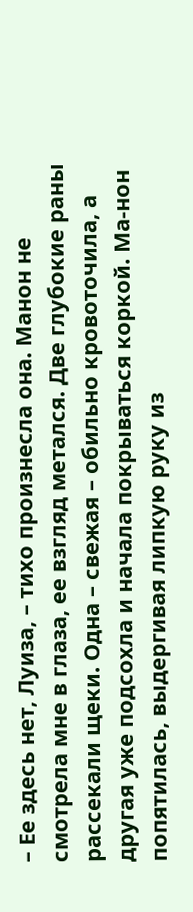– Ее здесь нет, Луиза, – тихо произнесла она. Манон не смотрела мне в глаза, ее взгляд метался. Две глубокие раны рассекали щеки. Одна – свежая – обильно кровоточила, а другая уже подсохла и начала покрываться коркой. Ма-нон попятилась, выдергивая липкую руку из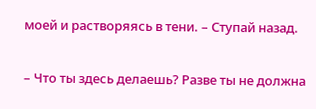моей и растворяясь в тени. – Ступай назад.

– Что ты здесь делаешь? Разве ты не должна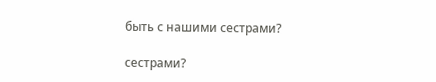быть с нашими сестрами?

сестрами?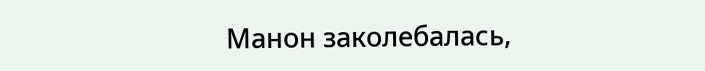Манон заколебалась,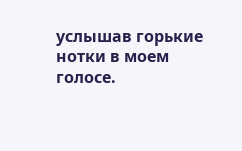услышав горькие нотки в моем голосе.